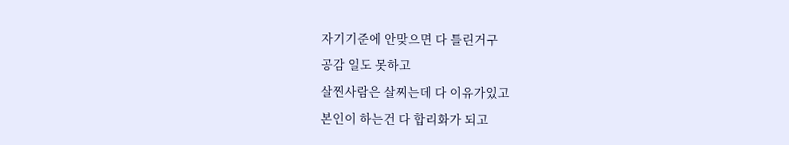자기기준에 안맞으면 다 틀린거구
공감 일도 못하고
살찐사람은 살찌는데 다 이유가있고
본인이 하는건 다 합리화가 되고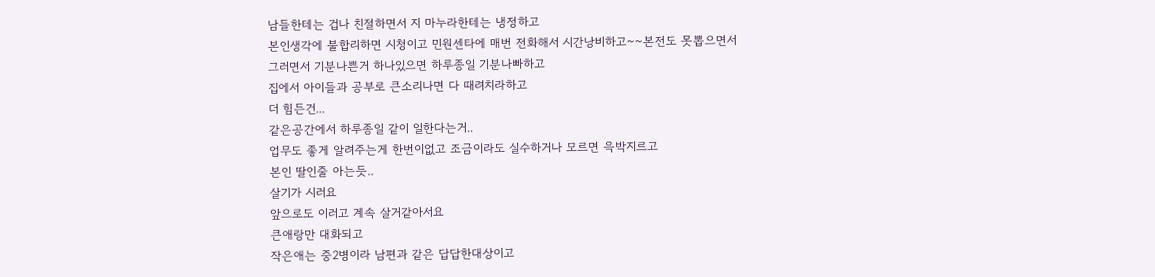남들한테는 겁나 친절하면서 지 마누라한테는 냉정하고
본인생각에 불합리하면 시청이고 민원센타에 매번 전화해서 시간낭비하고~~본전도 못뽑으면서
그러면서 기분나쁜거 하나있으면 하루종일 기분나빠하고
집에서 아이들과 공부로 큰소리나면 다 때려치라하고
더 힘든건...
같은공간에서 하루종일 같이 일한다는거..
업무도 좋게 알려주는게 한번이없고 조금이라도 실수하거나 모르면 윽박지르고
본인 딸인줄 아는듯..
살기가 시러요
앞으로도 이러고 계속 살거같아서요
큰애랑만 대화되고
작은애는 중2병이라 남편과 같은 답답한대상이고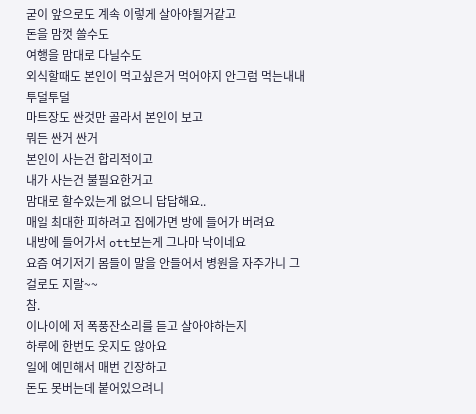굳이 앞으로도 계속 이렇게 살아야될거같고
돈을 맘껏 쓸수도
여행을 맘대로 다닐수도
외식할때도 본인이 먹고싶은거 먹어야지 안그럼 먹는내내 투덜투덜
마트장도 싼것만 골라서 본인이 보고
뭐든 싼거 싼거
본인이 사는건 합리적이고
내가 사는건 불필요한거고
맘대로 할수있는게 없으니 답답해요..
매일 최대한 피하려고 집에가면 방에 들어가 버려요
내방에 들어가서 ott보는게 그나마 낙이네요
요즘 여기저기 몸들이 말을 안들어서 병원을 자주가니 그걸로도 지랄~~
참.
이나이에 저 폭풍잔소리를 듣고 살아야하는지
하루에 한번도 웃지도 않아요
일에 예민해서 매번 긴장하고
돈도 못버는데 붙어있으려니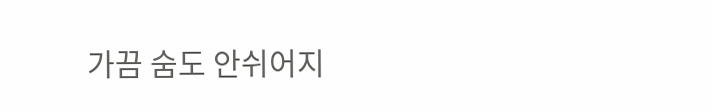가끔 숨도 안쉬어지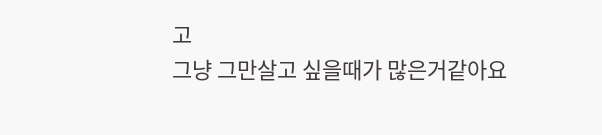고
그냥 그만살고 싶을때가 많은거같아요